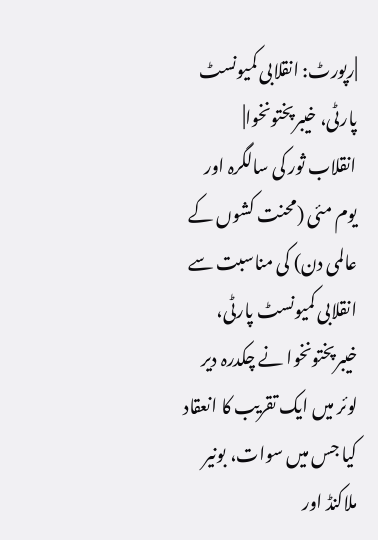|رپورٹ: انقلابی کمیونسٹ پارٹی، خیبرپختونخوا|
انقلاب ثور کی سالگرہ اور یوم مئی (محنت کشوں کے عالمی دن) کی مناسبت سے انقلابی کمیونسٹ پارٹی، خیبرپختونخوا نے چکدرہ دیر لوئر میں ایک تقریب کا انعقاد کیا جس میں سوات، بونیر ملاکنڈ اور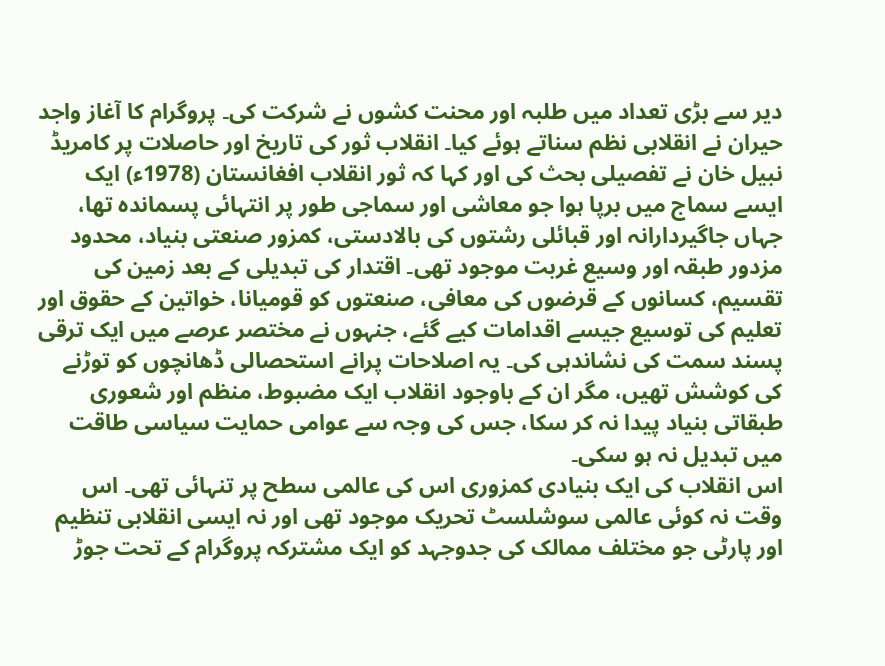دیر سے بڑی تعداد میں طلبہ اور محنت کشوں نے شرکت کی۔ پروگرام کا آغاز واجد حیران نے انقلابی نظم سناتے ہوئے کیا۔ انقلاب ثور کی تاریخ اور حاصلات پر کامریڈ نبیل خان نے تفصیلی بحث کی اور کہا کہ ثور انقلاب افغانستان (1978ء) ایک ایسے سماج میں برپا ہوا جو معاشی اور سماجی طور پر انتہائی پسماندہ تھا، جہاں جاگیردارانہ اور قبائلی رشتوں کی بالادستی، کمزور صنعتی بنیاد، محدود مزدور طبقہ اور وسیع غربت موجود تھی۔ اقتدار کی تبدیلی کے بعد زمین کی تقسیم، کسانوں کے قرضوں کی معافی، صنعتوں کو قومیانا، خواتین کے حقوق اور تعلیم کی توسیع جیسے اقدامات کیے گئے، جنہوں نے مختصر عرصے میں ایک ترقی پسند سمت کی نشاندہی کی۔ یہ اصلاحات پرانے استحصالی ڈھانچوں کو توڑنے کی کوشش تھیں، مگر ان کے باوجود انقلاب ایک مضبوط، منظم اور شعوری طبقاتی بنیاد پیدا نہ کر سکا، جس کی وجہ سے عوامی حمایت سیاسی طاقت میں تبدیل نہ ہو سکی۔
اس انقلاب کی ایک بنیادی کمزوری اس کی عالمی سطح پر تنہائی تھی۔ اس وقت نہ کوئی عالمی سوشلسٹ تحریک موجود تھی اور نہ ایسی انقلابی تنظیم اور پارٹی جو مختلف ممالک کی جدوجہد کو ایک مشترکہ پروگرام کے تحت جوڑ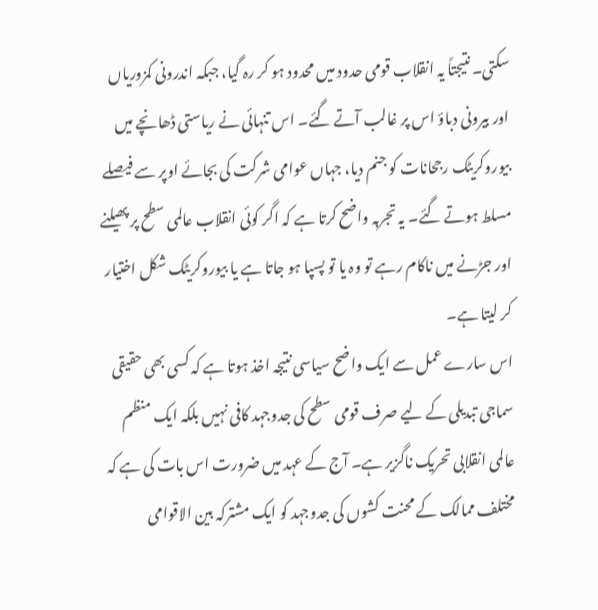سکتی۔ نتیجتاً یہ انقلاب قومی حدود میں محدود ہو کر رہ گیا، جبکہ اندرونی کمزوریاں اور بیرونی دباؤ اس پر غالب آتے گئے۔ اس تنہائی نے ریاستی ڈھانچے میں بیوروکریٹک رجحانات کو جنم دیا، جہاں عوامی شرکت کی بجائے اوپر سے فیصلے مسلط ہوتے گئے۔ یہ تجربہ واضح کرتا ہے کہ اگر کوئی انقلاب عالمی سطح پر پھیلنے اور جڑنے میں ناکام رہے تو وہ یا تو پسپا ہو جاتا ہے یا بیوروکریٹک شکل اختیار کر لیتا ہے۔
اس سارے عمل سے ایک واضح سیاسی نتیجہ اخذ ہوتا ہے کہ کسی بھی حقیقی سماجی تبدیلی کے لیے صرف قومی سطح کی جدوجہد کافی نہیں بلکہ ایک منظم عالمی انقلابی تحریک ناگزیر ہے۔ آج کے عہد میں ضرورت اس بات کی ہے کہ مختلف ممالک کے محنت کشوں کی جدوجہد کو ایک مشترکہ بین الاقوامی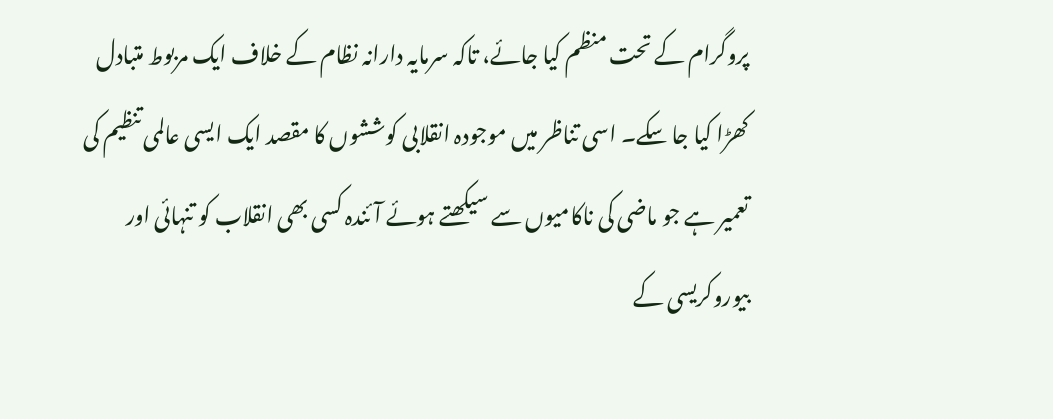پروگرام کے تحت منظم کیا جائے، تاکہ سرمایہ دارانہ نظام کے خلاف ایک مربوط متبادل کھڑا کیا جا سکے۔ اسی تناظر میں موجودہ انقلابی کوششوں کا مقصد ایک ایسی عالمی تنظیم کی تعمیر ہے جو ماضی کی ناکامیوں سے سیکھتے ہوئے آئندہ کسی بھی انقلاب کو تنہائی اور بیوروکریسی کے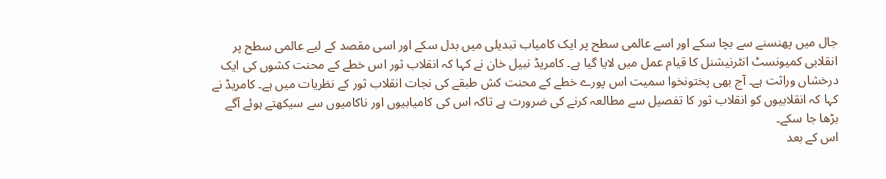جال میں پھنسنے سے بچا سکے اور اسے عالمی سطح پر ایک کامیاب تبدیلی میں بدل سکے اور اسی مقصد کے لیے عالمی سطح پر انقلابی کمیونسٹ انٹرنیشنل کا قیام عمل میں لایا گیا ہے۔ کامریڈ نبیل خان نے کہا کہ انقلاب ثور اس خطے کے محنت کشوں کی ایک درخشاں وراثت ہے۔ آج بھی پختونخوا سمیت اس پورے خطے کے محنت کش طبقے کی نجات انقلاب ثور کے نظریات میں ہے۔ کامریڈ نے کہا کہ انقلابیوں کو انقلاب ثور کا تفصیل سے مطالعہ کرنے کی ضرورت ہے تاکہ اس کی کامیابیوں اور ناکامیوں سے سیکھتے ہوئے آگے بڑھا جا سکے۔
اس کے بعد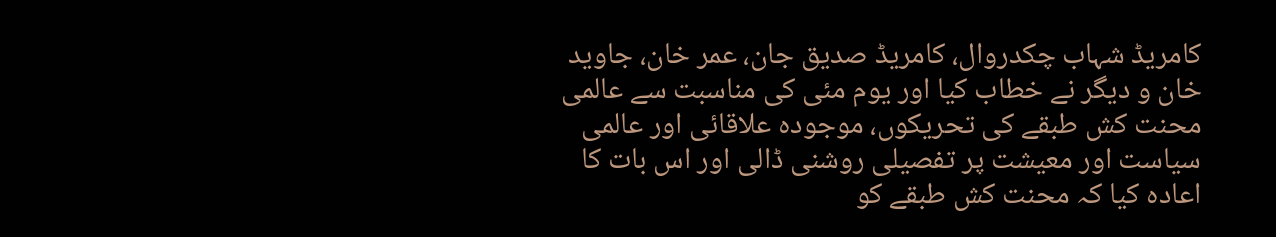کامریڈ شہاب چکدروال، کامریڈ صدیق جان، عمر خان، جاوید خان و دیگر نے خطاب کیا اور یوم مئی کی مناسبت سے عالمی محنت کش طبقے کی تحریکوں، موجودہ علاقائی اور عالمی سیاست اور معیشت پر تفصیلی روشنی ڈالی اور اس بات کا اعادہ کیا کہ محنت کش طبقے کو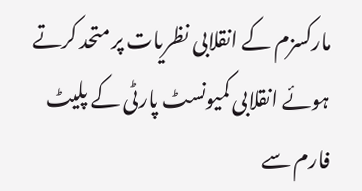مارکسزم کے انقلابی نظریات پر متحد کرتے ہوئے انقلابی کمیونسٹ پارٹی کے پلیٹ فارم سے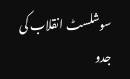سوشلسٹ انقلاب کی جدو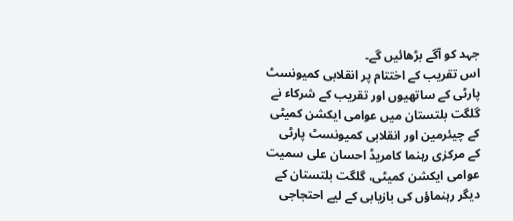جہد کو آگے بڑھائیں گے۔
اس تقریب کے اختتام پر انقلابی کمیونسٹ پارٹی کے ساتھیوں اور تقریب کے شرکاء نے گلگت بلتستان میں عوامی ایکشن کمیٹی کے چیئرمین اور انقلابی کمیونسٹ پارٹی کے مرکزی رہنما کامریڈ احسان علی سمیت عوامی ایکشن کمیٹی، گلگت بلتستان کے دیگر رہنماؤں کی بازیابی کے لیے احتجاجی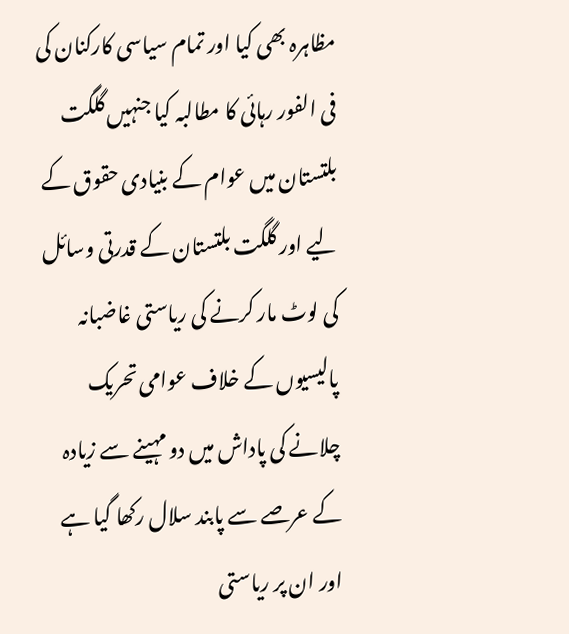مظاہرہ بھی کیا اور تمام سیاسی کارکنان کی فی الفور رہائی کا مطالبہ کیا جنہیں گلگت بلتستان میں عوام کے بنیادی حقوق کے لیے اور گلگت بلتستان کے قدرتی وسائل کی لوٹ مار کرنے کی ریاستی غاضبانہ پالیسیوں کے خلاف عوامی تحریک چلانے کی پاداش میں دو مہینے سے زیادہ کے عرصے سے پابند سلال رکھا گیا ہے اور ان پر ریاستی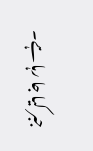جبر کیا جا رہا ہے۔